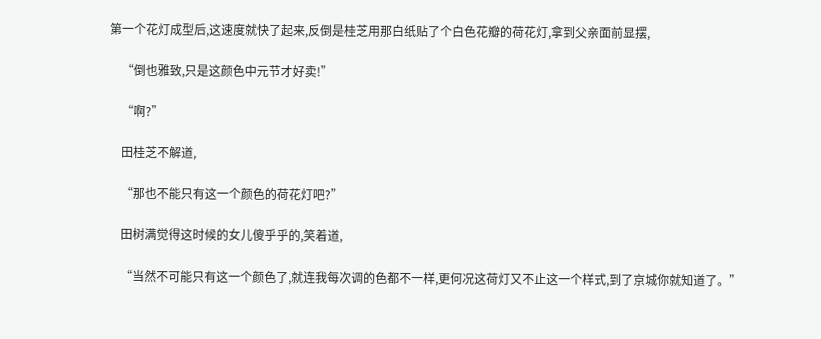第一个花灯成型后,这速度就快了起来,反倒是桂芝用那白纸贴了个白色花瓣的荷花灯,拿到父亲面前显摆,

    “倒也雅致,只是这颜色中元节才好卖!”

    “啊?”

    田桂芝不解道,

    “那也不能只有这一个颜色的荷花灯吧?”

    田树满觉得这时候的女儿傻乎乎的,笑着道,

    “当然不可能只有这一个颜色了,就连我每次调的色都不一样,更何况这荷灯又不止这一个样式,到了京城你就知道了。”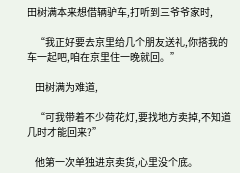田树满本来想借辆驴车,打听到三爷爷家时,

    “我正好要去京里给几个朋友送礼,你搭我的车一起吧,咱在京里住一晚就回。”

    田树满为难道,

    “可我带着不少荷花灯,要找地方卖掉,不知道几时才能回来?”

    他第一次单独进京卖货,心里没个底。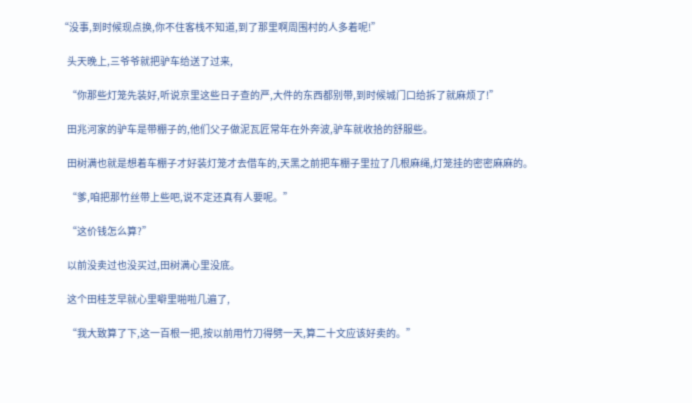“没事,到时候现点换,你不住客栈不知道,到了那里啊周围村的人多着呢!”

    头天晚上,三爷爷就把驴车给送了过来,

    “你那些灯笼先装好,听说京里这些日子查的严,大件的东西都别带,到时候城门口给拆了就麻烦了!”

    田兆河家的驴车是带棚子的,他们父子做泥瓦匠常年在外奔波,驴车就收拾的舒服些。

    田树满也就是想着车棚子才好装灯笼才去借车的,天黑之前把车棚子里拉了几根麻绳,灯笼挂的密密麻麻的。

    “爹,咱把那竹丝带上些吧,说不定还真有人要呢。”

    “这价钱怎么算?”

    以前没卖过也没买过,田树满心里没底。

    这个田桂芝早就心里噼里啪啦几遍了,

    “我大致算了下,这一百根一把,按以前用竹刀得劈一天,算二十文应该好卖的。”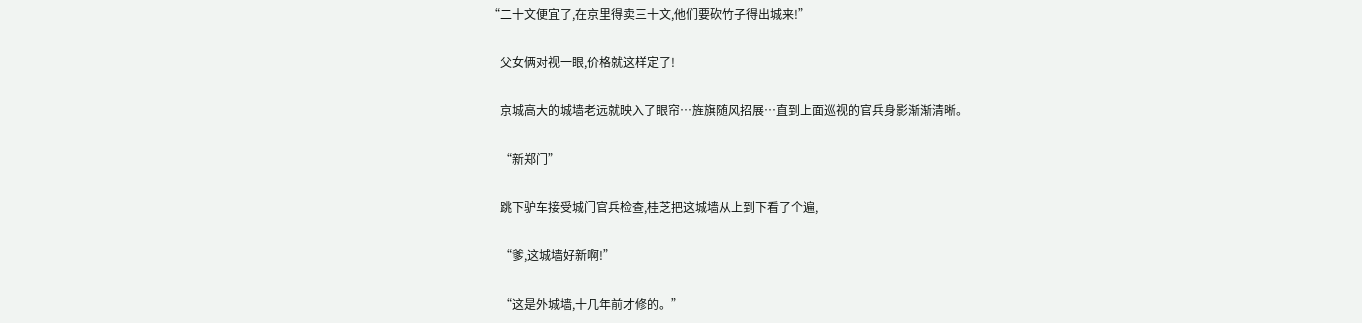“二十文便宜了,在京里得卖三十文,他们要砍竹子得出城来!”

    父女俩对视一眼,价格就这样定了!

    京城高大的城墙老远就映入了眼帘…旌旗随风招展…直到上面巡视的官兵身影渐渐清晰。

    “新郑门”

    跳下驴车接受城门官兵检查,桂芝把这城墙从上到下看了个遍,

    “爹,这城墙好新啊!”

    “这是外城墙,十几年前才修的。”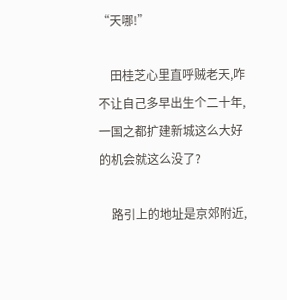“天哪!”

    田桂芝心里直呼贼老天,咋不让自己多早出生个二十年,一国之都扩建新城这么大好的机会就这么没了?

    路引上的地址是京郊附近,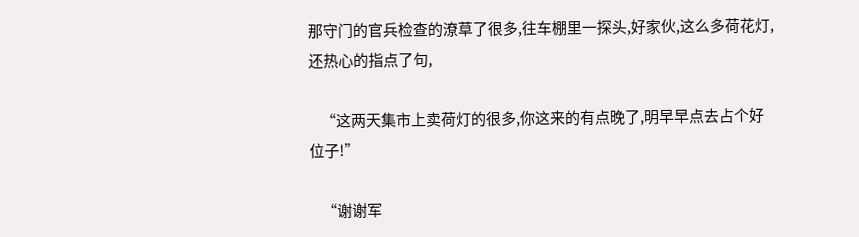那守门的官兵检查的潦草了很多,往车棚里一探头,好家伙,这么多荷花灯,还热心的指点了句,

    “这两天集市上卖荷灯的很多,你这来的有点晚了,明早早点去占个好位子!”

    “谢谢军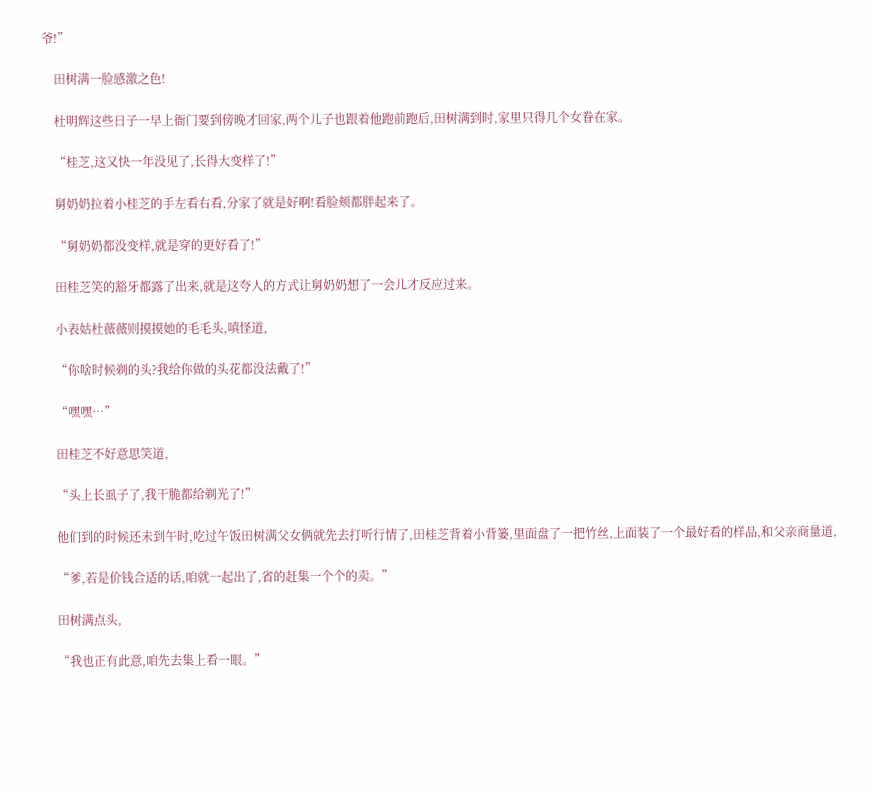爷!”

    田树满一脸感激之色!

    杜明辉这些日子一早上衙门要到傍晚才回家,两个儿子也跟着他跑前跑后,田树满到时,家里只得几个女眷在家。

    “桂芝,这又快一年没见了,长得大变样了!”

    舅奶奶拉着小桂芝的手左看右看,分家了就是好啊!看脸颊都胖起来了。

    “舅奶奶都没变样,就是穿的更好看了!”

    田桂芝笑的豁牙都露了出来,就是这夸人的方式让舅奶奶想了一会儿才反应过来。

    小表姑杜薇薇则摸摸她的毛毛头,嗔怪道,

    “你啥时候剃的头?我给你做的头花都没法戴了!”

    “嘿嘿…”

    田桂芝不好意思笑道,

    “头上长虱子了,我干脆都给剃光了!”

    他们到的时候还未到午时,吃过午饭田树满父女俩就先去打听行情了,田桂芝背着小背篓,里面盘了一把竹丝,上面装了一个最好看的样品,和父亲商量道,

    “爹,若是价钱合适的话,咱就一起出了,省的赶集一个个的卖。”

    田树满点头,

    “我也正有此意,咱先去集上看一眼。”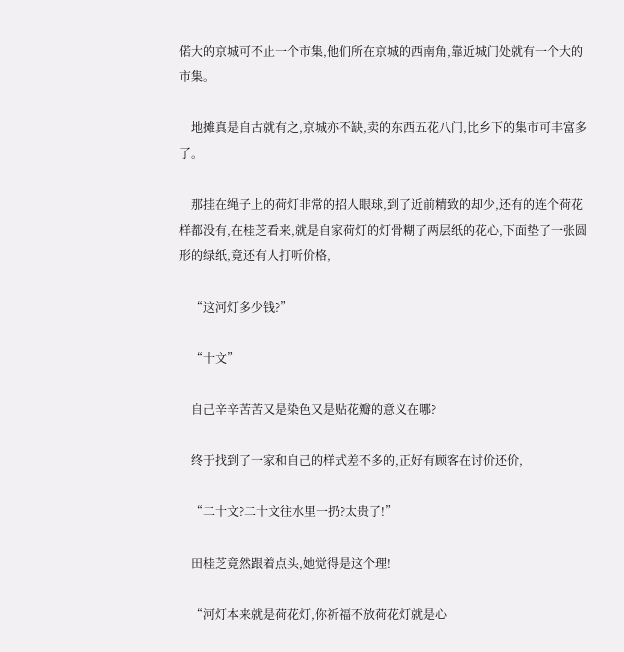偌大的京城可不止一个市集,他们所在京城的西南角,靠近城门处就有一个大的市集。

    地摊真是自古就有之,京城亦不缺,卖的东西五花八门,比乡下的集市可丰富多了。

    那挂在绳子上的荷灯非常的招人眼球,到了近前精致的却少,还有的连个荷花样都没有,在桂芝看来,就是自家荷灯的灯骨糊了两层纸的花心,下面垫了一张圆形的绿纸,竟还有人打听价格,

    “这河灯多少钱?”

    “十文”

    自己辛辛苦苦又是染色又是贴花瓣的意义在哪?

    终于找到了一家和自己的样式差不多的,正好有顾客在讨价还价,

    “二十文?二十文往水里一扔?太贵了!”

    田桂芝竟然跟着点头,她觉得是这个理!

    “河灯本来就是荷花灯,你祈福不放荷花灯就是心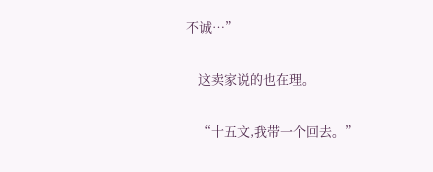不诚…”

    这卖家说的也在理。

    “十五文,我带一个回去。”